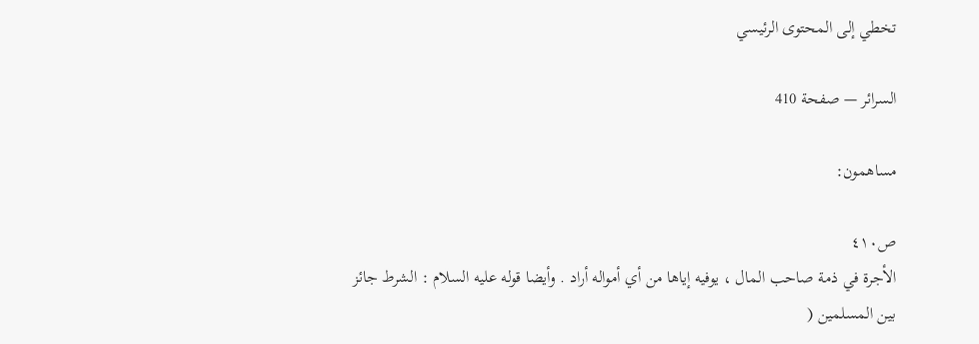تخطي إلى المحتوى الرئيسي

السرائر — صفحة 410

مساهمون:

ص٤١٠
الأجرة في ذمة صاحب المال ، يوفيه إياها من أي أمواله أراد . وأيضا قوله عليه السلام : الشرط جائز بين المسلمين (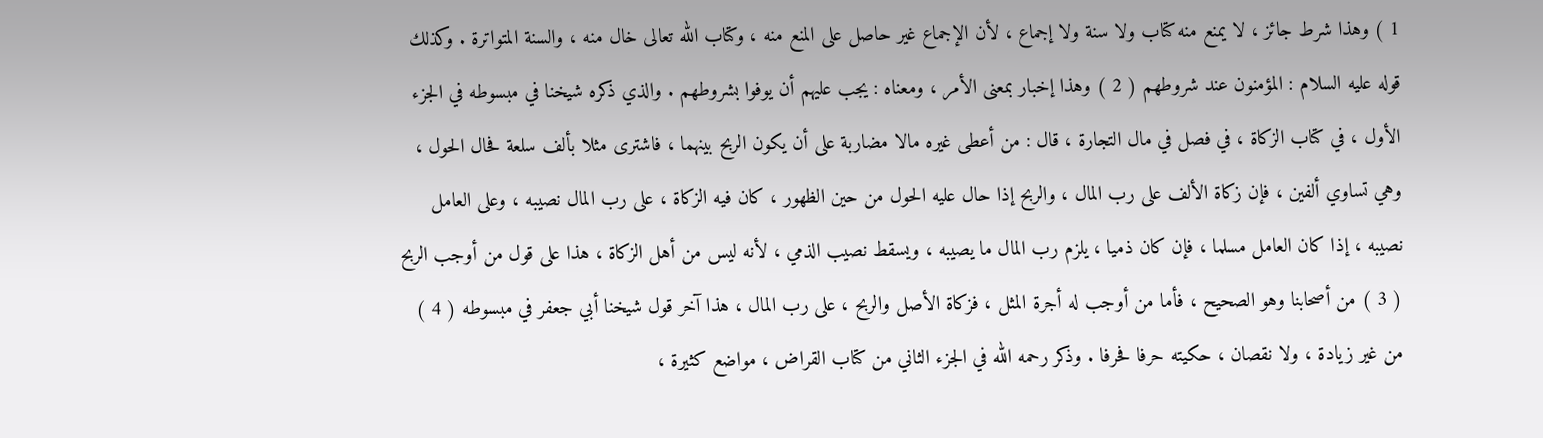1 ) وهذا شرط جائز ، لا يمنع منه كتاب ولا سنة ولا إجماع ، لأن الإجماع غير حاصل على المنع منه ، وكتاب الله تعالى خال منه ، والسنة المتواترة . وكذلك قوله عليه السلام : المؤمنون عند شروطهم ( 2 ) وهذا إخبار بمعنى الأمر ، ومعناه : يجب عليهم أن يوفوا بشروطهم . والذي ذكره شيخنا في مبسوطه في الجزء الأول ، في كتاب الزكاة ، في فصل في مال التجارة ، قال : من أعطى غيره مالا مضاربة على أن يكون الربح بينهما ، فاشترى مثلا بألف سلعة فحال الحول ، وهي تساوي ألفين ، فإن زكاة الألف على رب المال ، والربح إذا حال عليه الحول من حين الظهور ، كان فيه الزكاة ، على رب المال نصيبه ، وعلى العامل نصيبه ، إذا كان العامل مسلما ، فإن كان ذميا ، يلزم رب المال ما يصيبه ، ويسقط نصيب الذمي ، لأنه ليس من أهل الزكاة ، هذا على قول من أوجب الربح ( 3 ) من أصحابنا وهو الصحيح ، فأما من أوجب له أجرة المثل ، فزكاة الأصل والربح ، على رب المال ، هذا آخر قول شيخنا أبي جعفر في مبسوطه ( 4 ) من غير زيادة ، ولا نقصان ، حكيته حرفا فحرفا . وذكر رحمه الله في الجزء الثاني من كتاب القراض ، مواضع كثيرة ،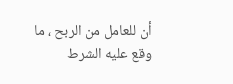أن للعامل من الربح ، ما وقع عليه الشرط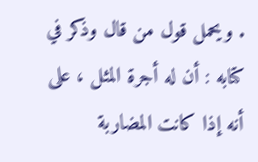. ويحمل قول من قال وذكر في كتابه : أن له أجرة المثل ، على أنه إذا كانت المضاربة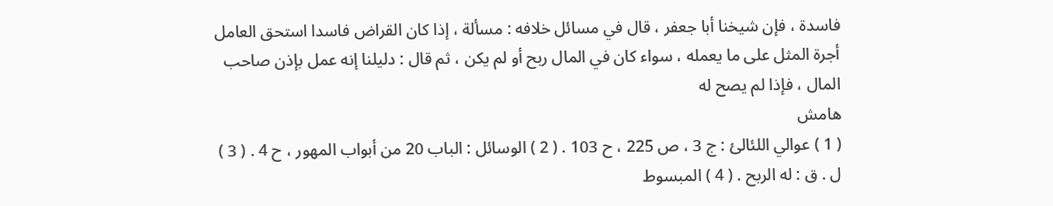فاسدة ، فإن شيخنا أبا جعفر ، قال في مسائل خلافه : مسألة ، إذا كان القراض فاسدا استحق العامل أجرة المثل على ما يعمله ، سواء كان في المال ربح أو لم يكن ، ثم قال : دليلنا إنه عمل بإذن صاحب المال ، فإذا لم يصح له
هامش
( 1 ) عوالي اللئالئ : ج 3 ، ص 225 ، ح 103 . ( 2 ) الوسائل : الباب 20 من أبواب المهور ، ح 4 . ( 3 ) ل . ق : له الربح . ( 4 ) المبسوط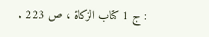: ج 1 كتاب الزكاة ، ص 223 .